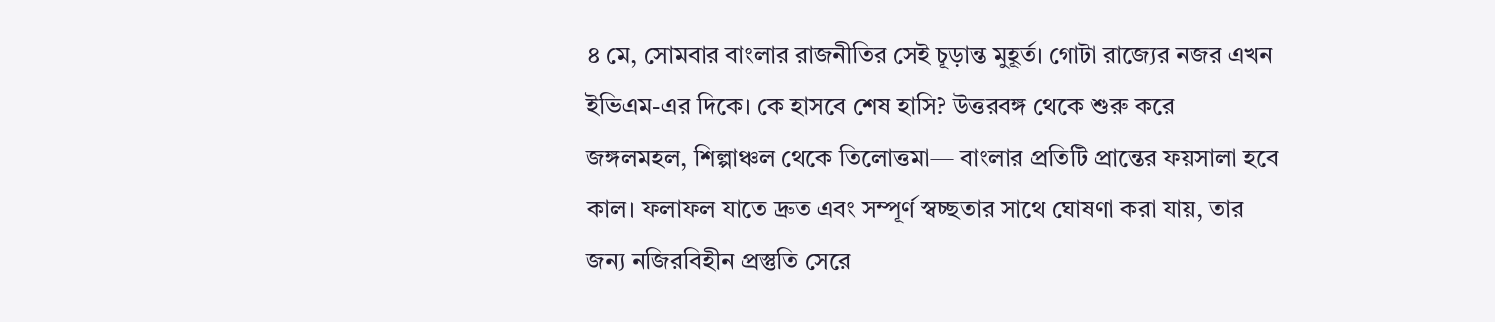৪ মে, সোমবার বাংলার রাজনীতির সেই চূড়ান্ত মুহূর্ত। গোটা রাজ্যের নজর এখন ইভিএম-এর দিকে। কে হাসবে শেষ হাসি? উত্তরবঙ্গ থেকে শুরু করে জঙ্গলমহল, শিল্পাঞ্চল থেকে তিলোত্তমা— বাংলার প্রতিটি প্রান্তের ফয়সালা হবে কাল। ফলাফল যাতে দ্রুত এবং সম্পূর্ণ স্বচ্ছতার সাথে ঘোষণা করা যায়, তার জন্য নজিরবিহীন প্রস্তুতি সেরে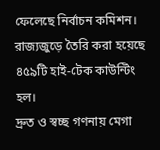ফেলেছে নির্বাচন কমিশন। রাজ্যজুড়ে তৈরি করা হয়েছে ৪৫৯টি হাই-টেক কাউন্টিং হল।
দ্রুত ও স্বচ্ছ গণনায় মেগা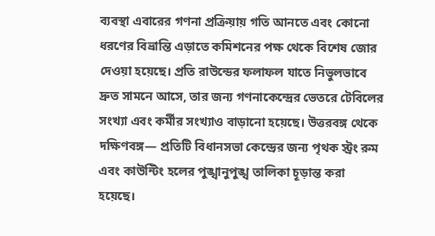ব্যবস্থা এবারের গণনা প্রক্রিয়ায় গতি আনতে এবং কোনো ধরণের বিভ্রান্তি এড়াতে কমিশনের পক্ষ থেকে বিশেষ জোর দেওয়া হয়েছে। প্রতি রাউন্ডের ফলাফল যাতে নিভুলভাবে দ্রুত সামনে আসে, তার জন্য গণনাকেন্দ্রের ভেতরে টেবিলের সংখ্যা এবং কর্মীর সংখ্যাও বাড়ানো হয়েছে। উত্তরবঙ্গ থেকে দক্ষিণবঙ্গ— প্রতিটি বিধানসভা কেন্দ্রের জন্য পৃথক স্ট্রং রুম এবং কাউন্টিং হলের পুঙ্খানুপুঙ্খ তালিকা চূড়ান্ত করা হয়েছে।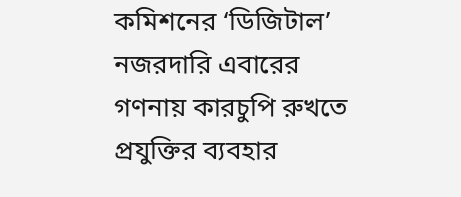কমিশনের ‘ডিজিটাল’ নজরদারি এবারের গণনায় কারচুপি রুখতে প্রযুক্তির ব্যবহার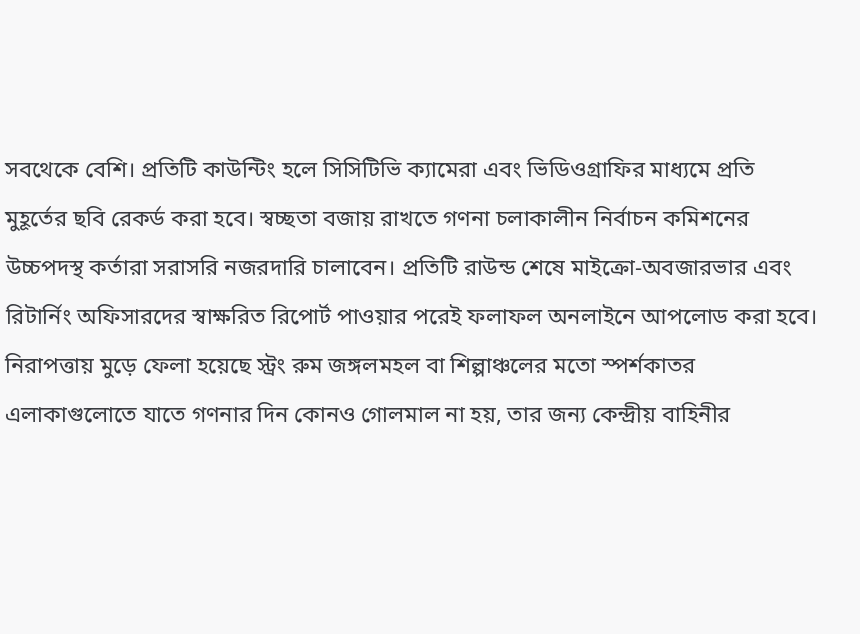সবথেকে বেশি। প্রতিটি কাউন্টিং হলে সিসিটিভি ক্যামেরা এবং ভিডিওগ্রাফির মাধ্যমে প্রতি মুহূর্তের ছবি রেকর্ড করা হবে। স্বচ্ছতা বজায় রাখতে গণনা চলাকালীন নির্বাচন কমিশনের উচ্চপদস্থ কর্তারা সরাসরি নজরদারি চালাবেন। প্রতিটি রাউন্ড শেষে মাইক্রো-অবজারভার এবং রিটার্নিং অফিসারদের স্বাক্ষরিত রিপোর্ট পাওয়ার পরেই ফলাফল অনলাইনে আপলোড করা হবে।
নিরাপত্তায় মুড়ে ফেলা হয়েছে স্ট্রং রুম জঙ্গলমহল বা শিল্পাঞ্চলের মতো স্পর্শকাতর এলাকাগুলোতে যাতে গণনার দিন কোনও গোলমাল না হয়, তার জন্য কেন্দ্রীয় বাহিনীর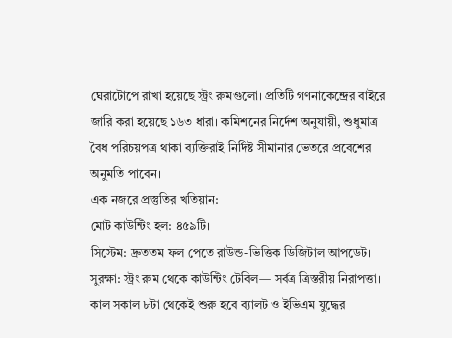ঘেরাটোপে রাখা হয়েছে স্ট্রং রুমগুলো। প্রতিটি গণনাকেন্দ্রের বাইরে জারি করা হয়েছে ১৬৩ ধারা। কমিশনের নির্দেশ অনুযায়ী, শুধুমাত্র বৈধ পরিচয়পত্র থাকা ব্যক্তিরাই নির্দিষ্ট সীমানার ভেতরে প্রবেশের অনুমতি পাবেন।
এক নজরে প্রস্তুতির খতিয়ান:
মোট কাউন্টিং হল: ৪৫৯টি।
সিস্টেম: দ্রুততম ফল পেতে রাউন্ড-ভিত্তিক ডিজিটাল আপডেট।
সুরক্ষা: স্ট্রং রুম থেকে কাউন্টিং টেবিল— সর্বত্র ত্রিস্তরীয় নিরাপত্তা।
কাল সকাল ৮টা থেকেই শুরু হবে ব্যালট ও ইভিএম যুদ্ধের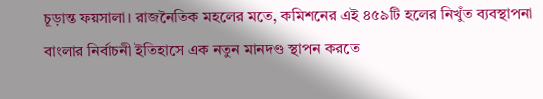চূড়ান্ত ফয়সালা। রাজনৈতিক মহলের মতে, কমিশনের এই ৪৫৯টি হলের নিখুঁত ব্যবস্থাপনা বাংলার নির্বাচনী ইতিহাসে এক নতুন মানদণ্ড স্থাপন করতে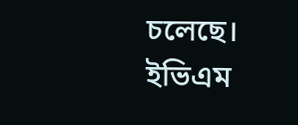চলেছে। ইভিএম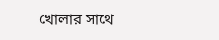খোলার সাথে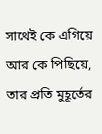সাথেই কে এগিয়ে আর কে পিছিয়ে, তার প্রতি মুহূর্তের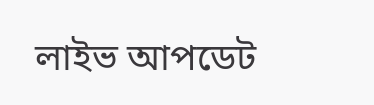লাইভ আপডেট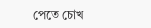পেতে চোখ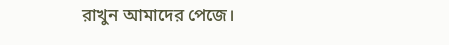রাখুন আমাদের পেজে।